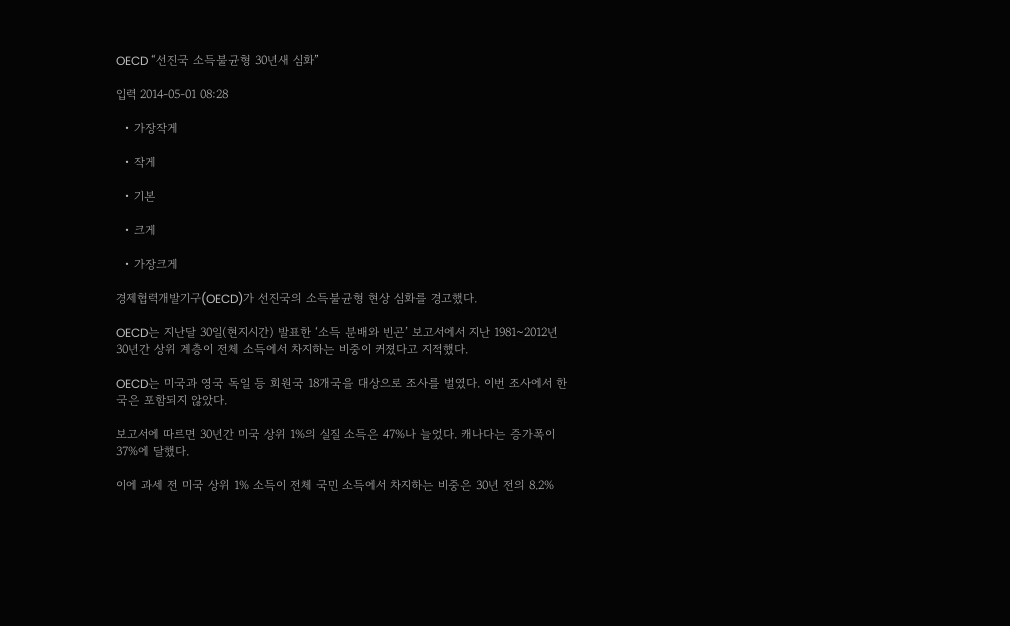OECD “선진국 소득불균형 30년새 심화”

입력 2014-05-01 08:28

  • 가장작게

  • 작게

  • 기본

  • 크게

  • 가장크게

경제협력개발기구(OECD)가 선진국의 소득불균형 현상 심화를 경고했다.

OECD는 지난달 30일(현지시간) 발표한 ‘소득 분배와 빈곤’ 보고서에서 지난 1981~2012년 30년간 상위 계층이 전체 소득에서 차지하는 비중이 커졌다고 지적했다.

OECD는 미국과 영국 독일 등 회원국 18개국을 대상으로 조사를 벌였다. 이번 조사에서 한국은 포함되지 않았다.

보고서에 따르면 30년간 미국 상위 1%의 실질 소득은 47%나 늘었다. 캐나다는 증가폭이 37%에 달했다.

이에 과세 전 미국 상위 1% 소득이 전체 국민 소득에서 차지하는 비중은 30년 전의 8.2%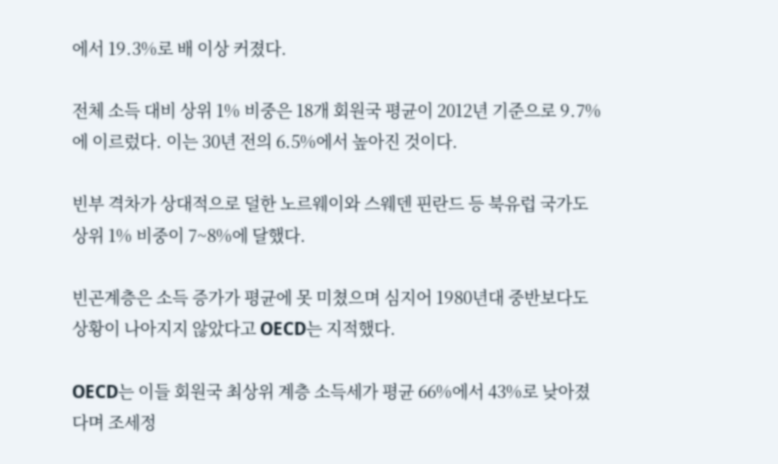에서 19.3%로 배 이상 커졌다.

전체 소득 대비 상위 1% 비중은 18개 회원국 평균이 2012년 기준으로 9.7%에 이르렀다. 이는 30년 전의 6.5%에서 높아진 것이다.

빈부 격차가 상대적으로 덜한 노르웨이와 스웨덴 핀란드 등 북유럽 국가도 상위 1% 비중이 7~8%에 달했다.

빈곤계층은 소득 증가가 평균에 못 미쳤으며 심지어 1980년대 중반보다도 상황이 나아지지 않았다고 OECD는 지적했다.

OECD는 이들 회원국 최상위 계층 소득세가 평균 66%에서 43%로 낮아졌다며 조세정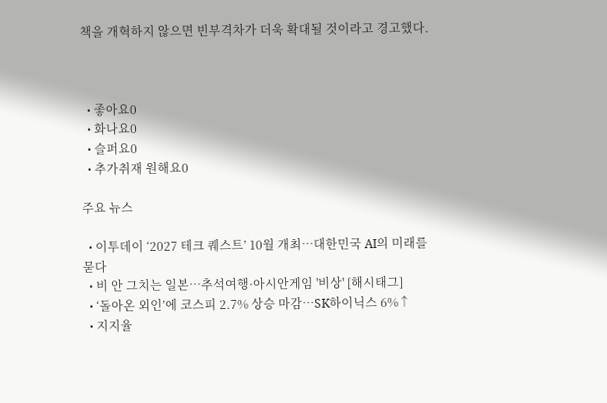책을 개혁하지 않으면 빈부격차가 더욱 확대될 것이라고 경고했다.



  • 좋아요0
  • 화나요0
  • 슬퍼요0
  • 추가취재 원해요0

주요 뉴스

  • 이투데이 ‘2027 테크 퀘스트’ 10월 개최⋯대한민국 AI의 미래를 묻다
  • 비 안 그치는 일본…추석여행·아시안게임 '비상' [해시태그]
  • ‘돌아온 외인’에 코스피 2.7% 상승 마감⋯SK하이닉스 6%↑
  • 지지율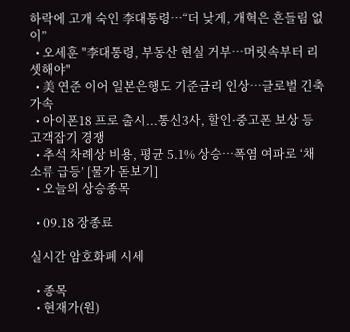하락에 고개 숙인 李대통령⋯“더 낮게, 개혁은 흔들림 없이”
  • 오세훈 "李대통령, 부동산 현실 거부⋯머릿속부터 리셋해야"
  • 美 연준 이어 일본은행도 기준금리 인상⋯글로벌 긴축 가속
  • 아이폰18 프로 출시...통신3사, 할인·중고폰 보상 등 고객잡기 경쟁
  • 추석 차례상 비용, 평균 5.1% 상승…폭염 여파로 ‘채소류 급등’ [물가 돋보기]
  • 오늘의 상승종목

  • 09.18 장종료

실시간 암호화폐 시세

  • 종목
  • 현재가(원)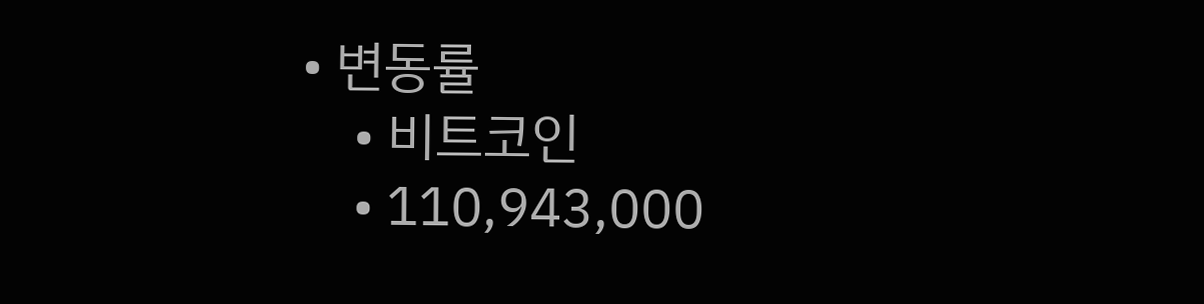• 변동률
    • 비트코인
    • 110,943,000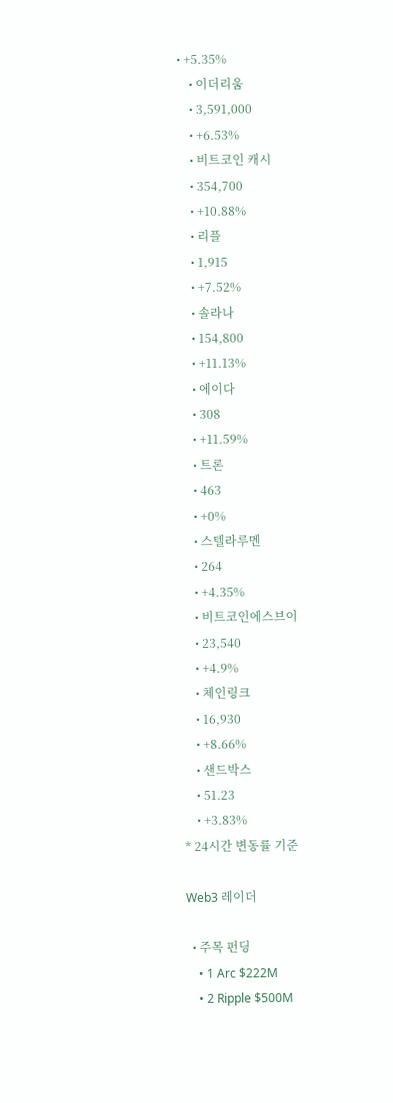• +5.35%
    • 이더리움
    • 3,591,000
    • +6.53%
    • 비트코인 캐시
    • 354,700
    • +10.88%
    • 리플
    • 1,915
    • +7.52%
    • 솔라나
    • 154,800
    • +11.13%
    • 에이다
    • 308
    • +11.59%
    • 트론
    • 463
    • +0%
    • 스텔라루멘
    • 264
    • +4.35%
    • 비트코인에스브이
    • 23,540
    • +4.9%
    • 체인링크
    • 16,930
    • +8.66%
    • 샌드박스
    • 51.23
    • +3.83%
* 24시간 변동률 기준

Web3 레이더

  • 주목 펀딩
    • 1 Arc $222M
    • 2 Ripple $500M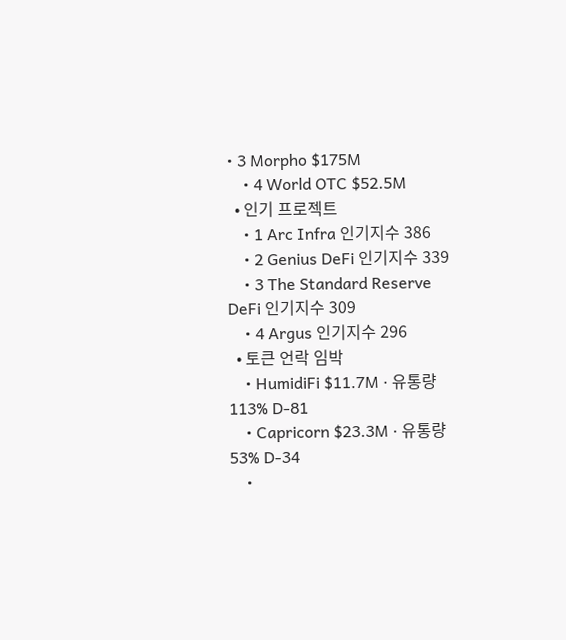• 3 Morpho $175M
    • 4 World OTC $52.5M
  • 인기 프로젝트
    • 1 Arc Infra 인기지수 386
    • 2 Genius DeFi 인기지수 339
    • 3 The Standard Reserve DeFi 인기지수 309
    • 4 Argus 인기지수 296
  • 토큰 언락 임박
    • HumidiFi $11.7M · 유통량 113% D-81
    • Capricorn $23.3M · 유통량 53% D-34
    •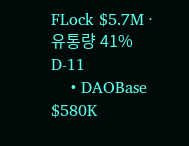FLock $5.7M · 유통량 41% D-11
    • DAOBase $580K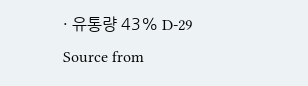· 유통량 43% D-29
Source from